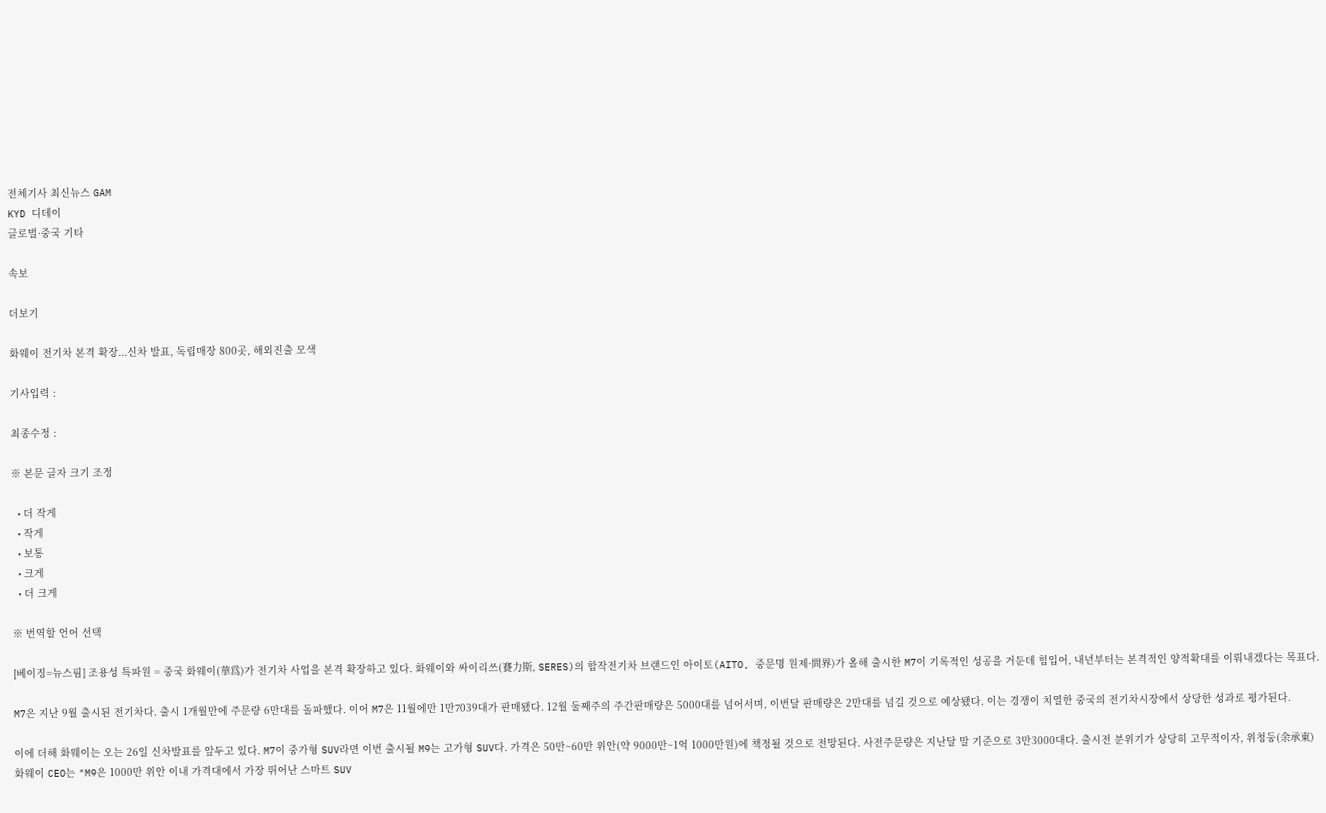전체기사 최신뉴스 GAM
KYD 디데이
글로벌·중국 기타

속보

더보기

화웨이 전기차 본격 확장...신차 발표, 독립매장 800곳, 해외진출 모색

기사입력 :

최종수정 :

※ 본문 글자 크기 조정

  • 더 작게
  • 작게
  • 보통
  • 크게
  • 더 크게

※ 번역할 언어 선택

[베이징=뉴스핌] 조용성 특파원 = 중국 화웨이(華爲)가 전기차 사업을 본격 확장하고 있다. 화웨이와 싸이리쓰(賽力斯, SERES)의 합작전기차 브랜드인 아이토(AITO, 중문명 원제·問界)가 올해 출시한 M7이 기록적인 성공을 거둔데 힘입어, 내년부터는 본격적인 양적확대를 이뤄내겠다는 목표다.

M7은 지난 9월 출시된 전기차다. 출시 1개월만에 주문량 6만대를 돌파했다. 이어 M7은 11월에만 1만7039대가 판매됐다. 12월 둘째주의 주간판매량은 5000대를 넘어서며, 이번달 판매량은 2만대를 넘길 것으로 예상됐다. 이는 경쟁이 치열한 중국의 전기차시장에서 상당한 성과로 평가된다.

이에 더해 화웨이는 오는 26일 신차발표를 앞두고 있다. M7이 중가형 SUV라면 이번 출시될 M9는 고가형 SUV다. 가격은 50만~60만 위안(약 9000만~1억 1000만원)에 책정될 것으로 전망된다. 사전주문량은 지난달 말 기준으로 3만3000대다. 출시전 분위기가 상당히 고무적이자, 위청둥(余承東) 화웨이 CEO는 "M9은 1000만 위안 이내 가격대에서 가장 뛰어난 스마트 SUV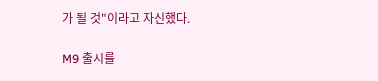가 될 것"이라고 자신했다.

M9 출시를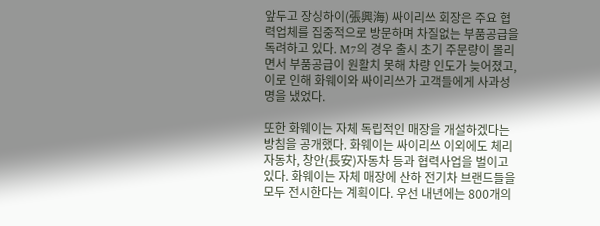앞두고 장싱하이(張興海) 싸이리쓰 회장은 주요 협력업체를 집중적으로 방문하며 차질없는 부품공급을 독려하고 있다. M7의 경우 출시 초기 주문량이 몰리면서 부품공급이 원활치 못해 차량 인도가 늦어졌고, 이로 인해 화웨이와 싸이리쓰가 고객들에게 사과성명을 냈었다.

또한 화웨이는 자체 독립적인 매장을 개설하겠다는 방침을 공개했다. 화웨이는 싸이리쓰 이외에도 체리자동차, 창안(長安)자동차 등과 협력사업을 벌이고 있다. 화웨이는 자체 매장에 산하 전기차 브랜드들을 모두 전시한다는 계획이다. 우선 내년에는 800개의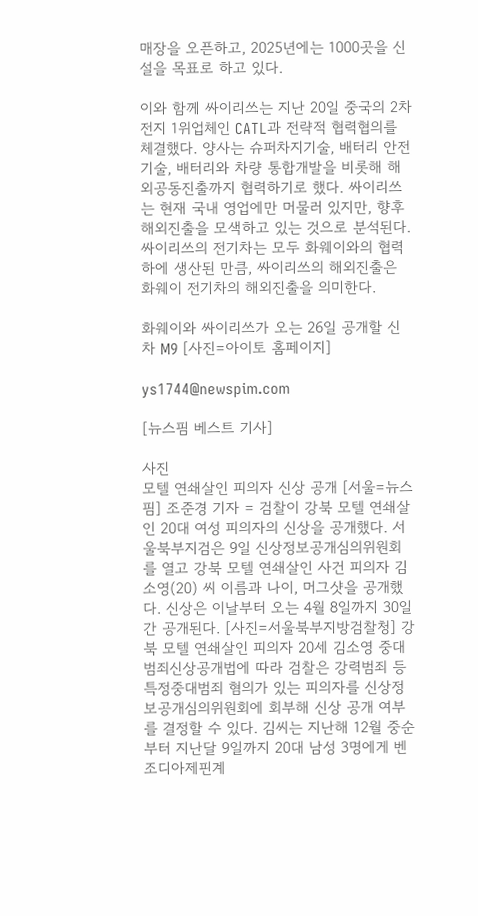매장을 오픈하고, 2025년에는 1000곳을 신설을 목표로 하고 있다.

이와 함께 싸이리쓰는 지난 20일 중국의 2차전지 1위업체인 CATL과 전략적 협력협의를 체결했다. 양사는 슈퍼차지기술, 배터리 안전기술, 배터리와 차량 통합개발을 비롯해 해외공동진출까지 협력하기로 했다. 싸이리쓰는 현재 국내 영업에만 머물러 있지만, 향후 해외진출을 모색하고 있는 것으로 분석된다. 싸이리쓰의 전기차는 모두 화웨이와의 협력하에 생산된 만큼, 싸이리쓰의 해외진출은 화웨이 전기차의 해외진출을 의미한다.

화웨이와 싸이리쓰가 오는 26일 공개할 신차 M9 [사진=아이토 홈페이지]

ys1744@newspim.com

[뉴스핌 베스트 기사]

사진
모텔 연쇄살인 피의자 신상 공개 [서울=뉴스핌] 조준경 기자 = 검찰이 강북 모텔 연쇄살인 20대 여성 피의자의 신상을 공개했다. 서울북부지검은 9일 신상정보공개심의위원회를 열고 강북 모텔 연쇄살인 사건 피의자 김소영(20) 씨 이름과 나이, 머그샷을 공개했다. 신상은 이날부터 오는 4월 8일까지 30일간 공개된다. [사진=서울북부지방검찰청] 강북 모텔 연쇄살인 피의자 20세 김소영 중대범죄신상공개법에 따라 검찰은 강력범죄 등 특정중대범죄 혐의가 있는 피의자를 신상정보공개심의위원회에 회부해 신상 공개 여부를 결정할 수 있다. 김씨는 지난해 12월 중순부터 지난달 9일까지 20대 남성 3명에게 벤조디아제핀계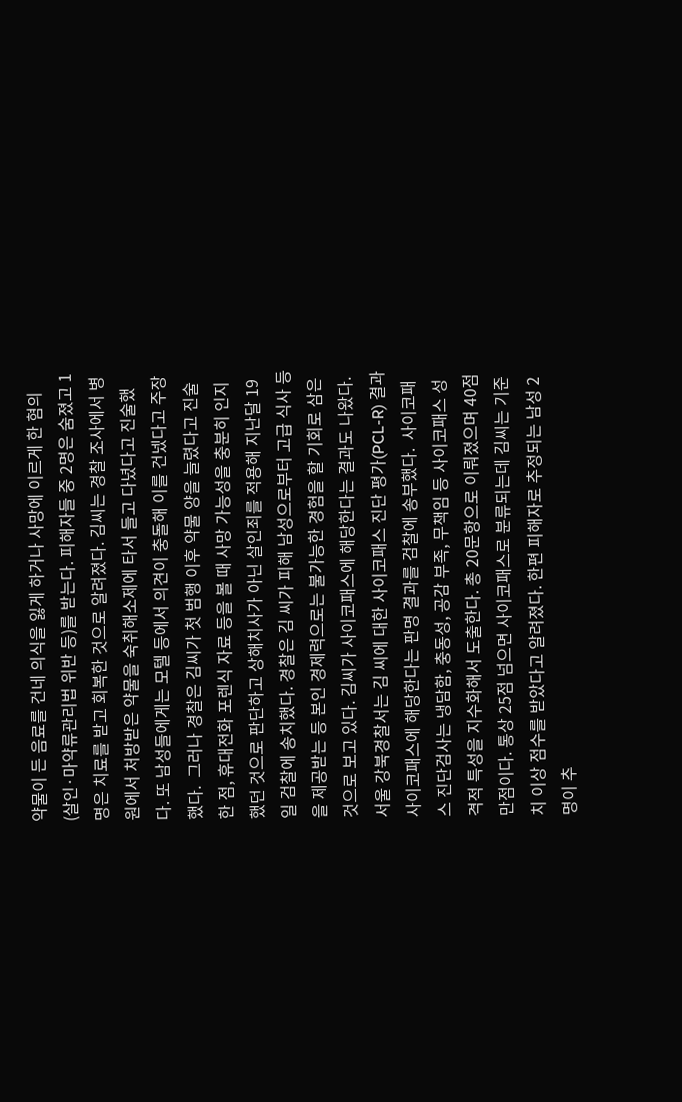약물이 든 음료를 건네 의식을 잃게 하거나 사망에 이르게 한 혐의(살인·마약류관리법 위반 등)를 받는다. 피해자들 중 2명은 숨졌고 1명은 치료를 받고 회복한 것으로 알려졌다. 김씨는 경찰 조사에서 병원에서 처방받은 약물을 숙취해소제에 타서 들고 다녔다고 진술했다. 또 남성들에게는 모텔 등에서 의견이 충돌해 이를 건넸다고 주장했다.  그러나 경찰은 김씨가 첫 범행 이후 약물 양을 늘렸다고 진술한 점, 휴대전화 포렌식 자료 등을 볼 때 사망 가능성을 충분히 인지했던 것으로 판단하고 상해치사가 아닌 살인죄를 적용해 지난달 19일 검찰에 송치했다. 경찰은 김 씨가 피해 남성으로부터 고급 식사 등을 제공받는 등 본인 경제력으로는 불가능한 경험을 할 기회로 삼은 것으로 보고 있다. 김씨가 사이코패스에 해당한다는 결과도 나왔다. 서울 강북경찰서는 김 씨에 대한 사이코패스 진단 평가(PCL-R) 결과 사이코패스에 해당한다는 판명 결과를 검찰에 송부했다.  사이코패스 진단검사는 냉담함, 충동성, 공감 부족, 무책임 등 사이코패스 성격적 특성을 지수화해서 도출한다. 총 20문항으로 이뤄졌으며 40점 만점이다. 통상 25점 넘으면 사이코패스로 분류되는데 김씨는 기준치 이상 점수를 받았다고 알려졌다. 한편 피해자로 추정되는 남성 2명이 추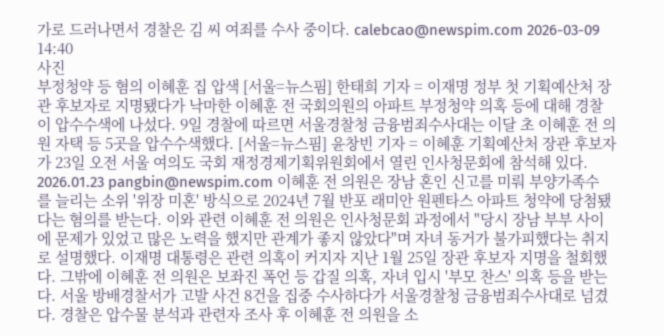가로 드러나면서 경찰은 김 씨 여죄를 수사 중이다. calebcao@newspim.com 2026-03-09 14:40
사진
부정청약 등 혐의 이혜훈 집 압색 [서울=뉴스핌] 한태희 기자 = 이재명 정부 첫 기획예산처 장관 후보자로 지명됐다가 낙마한 이혜훈 전 국회의원의 아파트 부정청약 의혹 등에 대해 경찰이 압수수색에 나섰다. 9일 경찰에 따르면 서울경찰청 금융범죄수사대는 이달 초 이혜훈 전 의원 자택 등 5곳을 압수수색했다. [서울=뉴스핌] 윤창빈 기자 = 이혜훈 기획예산처 장관 후보자가 23일 오전 서울 여의도 국회 재정경제기획위원회에서 열린 인사청문회에 참석해 있다. 2026.01.23 pangbin@newspim.com 이혜훈 전 의원은 장남 혼인 신고를 미뤄 부양가족수를 늘리는 소위 '위장 미혼' 방식으로 2024년 7월 반포 래미안 원펜타스 아파트 청약에 당첨됐다는 혐의를 받는다. 이와 관련 이혜훈 전 의원은 인사청문회 과정에서 "당시 장남 부부 사이에 문제가 있었고 많은 노력을 했지만 관계가 좋지 않았다"며 자녀 동거가 불가피했다는 취지로 설명했다. 이재명 대통령은 관련 의혹이 커지자 지난 1월 25일 장관 후보자 지명을 철회했다. 그밖에 이혜훈 전 의원은 보좌진 폭언 등 갑질 의혹, 자녀 입시 '부모 찬스' 의혹 등을 받는다. 서울 방배경찰서가 고발 사건 8건을 집중 수사하다가 서울경찰청 금융범죄수사대로 넘겼다. 경찰은 압수물 분석과 관련자 조사 후 이혜훈 전 의원을 소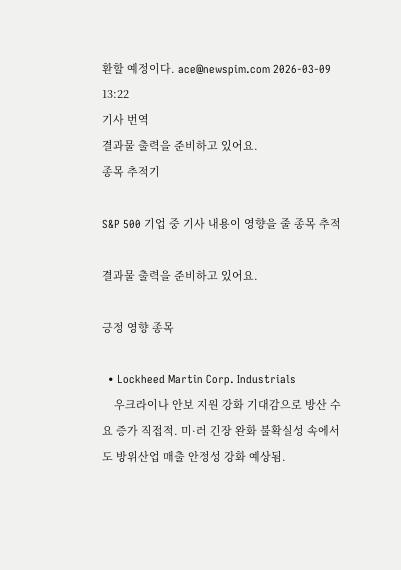환할 예정이다. ace@newspim.com 2026-03-09 13:22
기사 번역
결과물 출력을 준비하고 있어요.
종목 추적기

S&P 500 기업 중 기사 내용이 영향을 줄 종목 추적

결과물 출력을 준비하고 있어요.

긍정 영향 종목

  • Lockheed Martin Corp. Industrials
    우크라이나 안보 지원 강화 기대감으로 방산 수요 증가 직접적. 미·러 긴장 완화 불확실성 속에서도 방위산업 매출 안정성 강화 예상됨.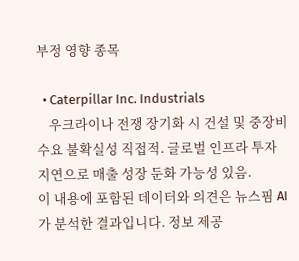부정 영향 종목

  • Caterpillar Inc. Industrials
    우크라이나 전쟁 장기화 시 건설 및 중장비 수요 불확실성 직접적. 글로벌 인프라 투자 지연으로 매출 성장 둔화 가능성 있음.
이 내용에 포함된 데이터와 의견은 뉴스핌 AI가 분석한 결과입니다. 정보 제공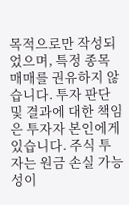목적으로만 작성되었으며, 특정 종목 매매를 권유하지 않습니다. 투자 판단 및 결과에 대한 책임은 투자자 본인에게 있습니다. 주식 투자는 원금 손실 가능성이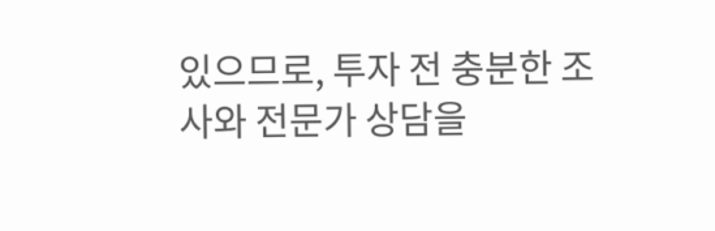있으므로, 투자 전 충분한 조사와 전문가 상담을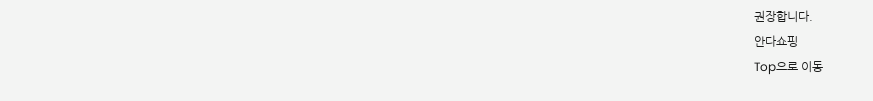권장합니다.
안다쇼핑
Top으로 이동